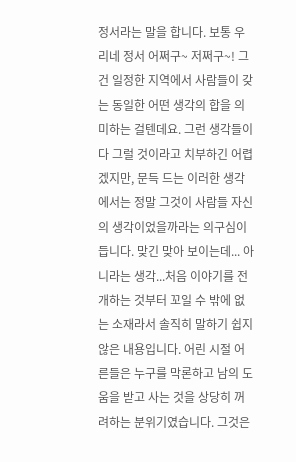정서라는 말을 합니다. 보통 우리네 정서 어쩌구~ 저쩌구~! 그건 일정한 지역에서 사람들이 갖는 동일한 어떤 생각의 합을 의미하는 걸텐데요. 그런 생각들이 다 그럴 것이라고 치부하긴 어렵겠지만, 문득 드는 이러한 생각에서는 정말 그것이 사람들 자신의 생각이었을까라는 의구심이 듭니다. 맞긴 맞아 보이는데... 아니라는 생각...처음 이야기를 전개하는 것부터 꼬일 수 밖에 없는 소재라서 솔직히 말하기 쉽지 않은 내용입니다. 어린 시절 어른들은 누구를 막론하고 남의 도움을 받고 사는 것을 상당히 꺼려하는 분위기였습니다. 그것은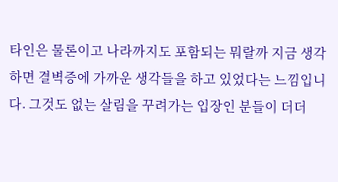타인은 물론이고 나라까지도 포함되는 뭐랄까 지금 생각하면 결벽증에 가까운 생각들을 하고 있었다는 느낌입니다. 그것도 없는 살림을 꾸려가는 입장인 분들이 더더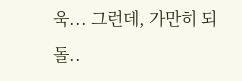욱... 그런데, 가만히 되돌..